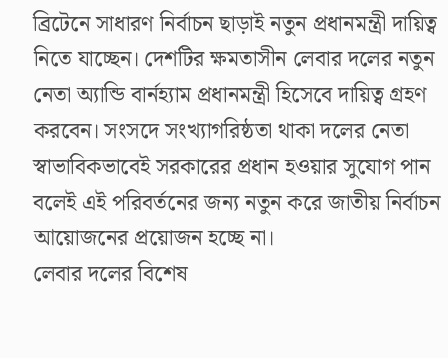ব্রিটেনে সাধারণ নির্বাচন ছাড়াই নতুন প্রধানমন্ত্রী দায়িত্ব নিতে যাচ্ছেন। দেশটির ক্ষমতাসীন লেবার দলের নতুন নেতা অ্যান্ডি বার্নহ্যাম প্রধানমন্ত্রী হিসেবে দায়িত্ব গ্রহণ করবেন। সংসদে সংখ্যাগরিষ্ঠতা থাকা দলের নেতা স্বাভাবিকভাবেই সরকারের প্রধান হওয়ার সুযোগ পান বলেই এই পরিবর্তনের জন্য নতুন করে জাতীয় নির্বাচন আয়োজনের প্রয়োজন হচ্ছে না।
লেবার দলের বিশেষ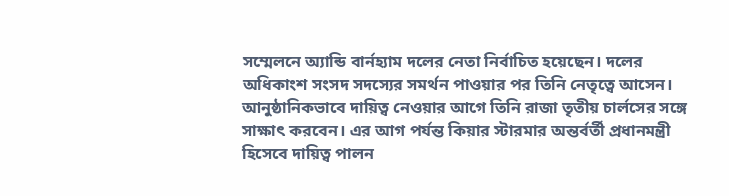সম্মেলনে অ্যান্ডি বার্নহ্যাম দলের নেতা নির্বাচিত হয়েছেন। দলের অধিকাংশ সংসদ সদস্যের সমর্থন পাওয়ার পর তিনি নেতৃত্বে আসেন। আনুষ্ঠানিকভাবে দায়িত্ব নেওয়ার আগে তিনি রাজা তৃতীয় চার্লসের সঙ্গে সাক্ষাৎ করবেন। এর আগ পর্যন্ত কিয়ার স্টারমার অন্তর্বর্তী প্রধানমন্ত্রী হিসেবে দায়িত্ব পালন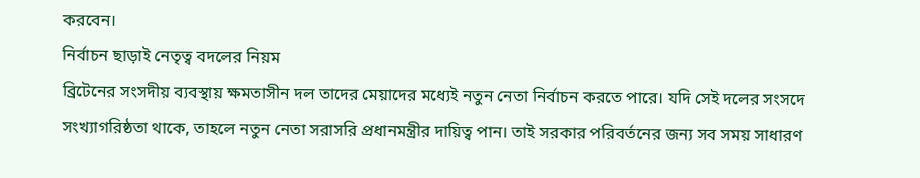করবেন।
নির্বাচন ছাড়াই নেতৃত্ব বদলের নিয়ম
ব্রিটেনের সংসদীয় ব্যবস্থায় ক্ষমতাসীন দল তাদের মেয়াদের মধ্যেই নতুন নেতা নির্বাচন করতে পারে। যদি সেই দলের সংসদে সংখ্যাগরিষ্ঠতা থাকে, তাহলে নতুন নেতা সরাসরি প্রধানমন্ত্রীর দায়িত্ব পান। তাই সরকার পরিবর্তনের জন্য সব সময় সাধারণ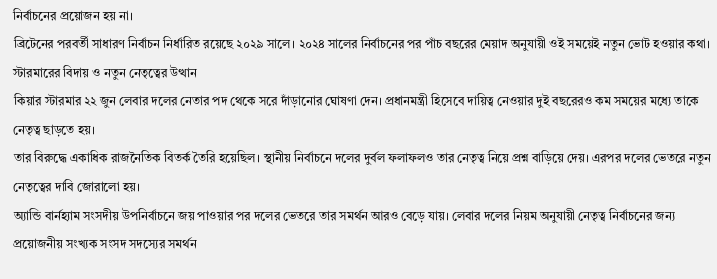নির্বাচনের প্রয়োজন হয় না।
ব্রিটেনের পরবর্তী সাধারণ নির্বাচন নির্ধারিত রয়েছে ২০২৯ সালে। ২০২৪ সালের নির্বাচনের পর পাঁচ বছরের মেয়াদ অনুযায়ী ওই সময়েই নতুন ভোট হওয়ার কথা।
স্টারমারের বিদায় ও নতুন নেতৃত্বের উত্থান
কিয়ার স্টারমার ২২ জুন লেবার দলের নেতার পদ থেকে সরে দাঁড়ানোর ঘোষণা দেন। প্রধানমন্ত্রী হিসেবে দায়িত্ব নেওয়ার দুই বছরেরও কম সময়ের মধ্যে তাকে নেতৃত্ব ছাড়তে হয়।
তার বিরুদ্ধে একাধিক রাজনৈতিক বিতর্ক তৈরি হয়েছিল। স্থানীয় নির্বাচনে দলের দুর্বল ফলাফলও তার নেতৃত্ব নিয়ে প্রশ্ন বাড়িয়ে দেয়। এরপর দলের ভেতরে নতুন নেতৃত্বের দাবি জোরালো হয়।
অ্যান্ডি বার্নহ্যাম সংসদীয় উপনির্বাচনে জয় পাওয়ার পর দলের ভেতরে তার সমর্থন আরও বেড়ে যায়। লেবার দলের নিয়ম অনুযায়ী নেতৃত্ব নির্বাচনের জন্য প্রয়োজনীয় সংখ্যক সংসদ সদস্যের সমর্থন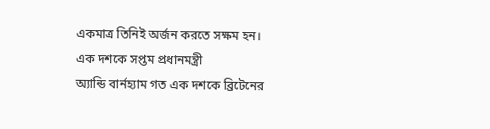একমাত্র তিনিই অর্জন করতে সক্ষম হন।
এক দশকে সপ্তম প্রধানমন্ত্রী
অ্যান্ডি বার্নহ্যাম গত এক দশকে ব্রিটেনের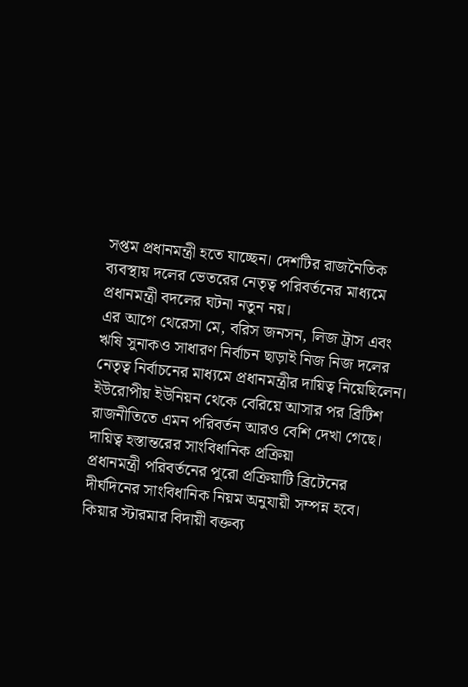সপ্তম প্রধানমন্ত্রী হতে যাচ্ছেন। দেশটির রাজনৈতিক ব্যবস্থায় দলের ভেতরের নেতৃত্ব পরিবর্তনের মাধ্যমে প্রধানমন্ত্রী বদলের ঘটনা নতুন নয়।
এর আগে থেরেসা মে, বরিস জনসন, লিজ ট্রাস এবং ঋষি সুনাকও সাধারণ নির্বাচন ছাড়াই নিজ নিজ দলের নেতৃত্ব নির্বাচনের মাধ্যমে প্রধানমন্ত্রীর দায়িত্ব নিয়েছিলেন। ইউরোপীয় ইউনিয়ন থেকে বেরিয়ে আসার পর ব্রিটিশ রাজনীতিতে এমন পরিবর্তন আরও বেশি দেখা গেছে।
দায়িত্ব হস্তান্তরের সাংবিধানিক প্রক্রিয়া
প্রধানমন্ত্রী পরিবর্তনের পুরো প্রক্রিয়াটি ব্রিটেনের দীর্ঘদিনের সাংবিধানিক নিয়ম অনুযায়ী সম্পন্ন হবে। কিয়ার স্টারমার বিদায়ী বক্তব্য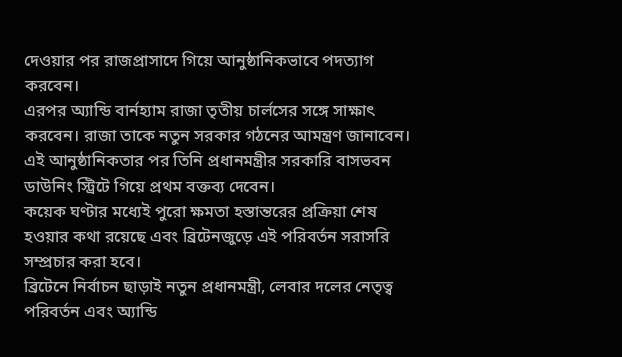দেওয়ার পর রাজপ্রাসাদে গিয়ে আনুষ্ঠানিকভাবে পদত্যাগ করবেন।
এরপর অ্যান্ডি বার্নহ্যাম রাজা তৃতীয় চার্লসের সঙ্গে সাক্ষাৎ করবেন। রাজা তাকে নতুন সরকার গঠনের আমন্ত্রণ জানাবেন। এই আনুষ্ঠানিকতার পর তিনি প্রধানমন্ত্রীর সরকারি বাসভবন ডাউনিং স্ট্রিটে গিয়ে প্রথম বক্তব্য দেবেন।
কয়েক ঘণ্টার মধ্যেই পুরো ক্ষমতা হস্তান্তরের প্রক্রিয়া শেষ হওয়ার কথা রয়েছে এবং ব্রিটেনজুড়ে এই পরিবর্তন সরাসরি সম্প্রচার করা হবে।
ব্রিটেনে নির্বাচন ছাড়াই নতুন প্রধানমন্ত্রী, লেবার দলের নেতৃত্ব পরিবর্তন এবং অ্যান্ডি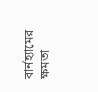বার্নহ্যামের ক্ষমতা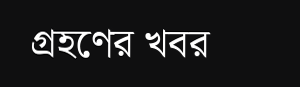গ্রহণের খবর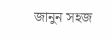জানুন সহজ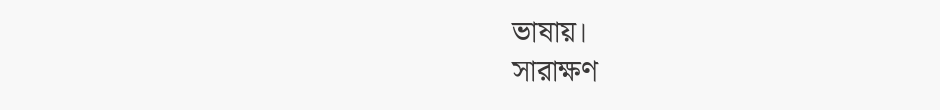ভাষায়।
সারাক্ষণ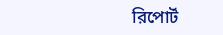রিপোর্ট